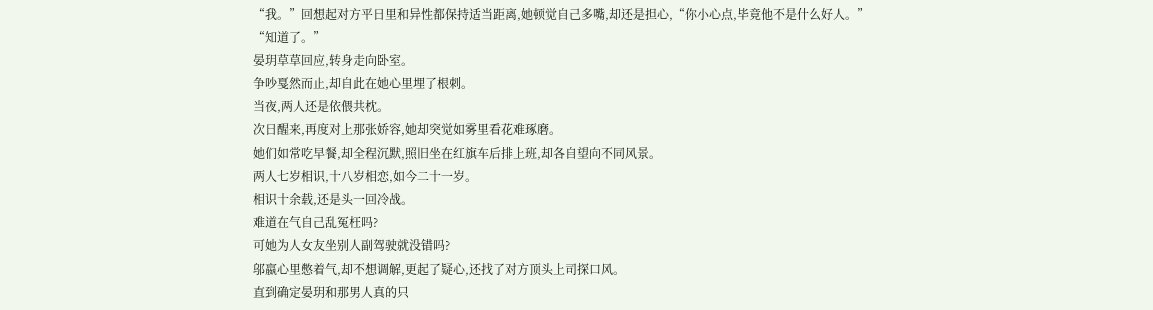“我。”回想起对方平日里和异性都保持适当距离,她顿觉自己多嘴,却还是担心,“你小心点,毕竟他不是什么好人。”
“知道了。”
晏玥草草回应,转身走向卧室。
争吵戛然而止,却自此在她心里埋了根刺。
当夜,两人还是依偎共枕。
次日醒来,再度对上那张娇容,她却突觉如雾里看花难琢磨。
她们如常吃早餐,却全程沉默,照旧坐在红旗车后排上班,却各自望向不同风景。
两人七岁相识,十八岁相恋,如今二十一岁。
相识十余载,还是头一回冷战。
难道在气自己乱冤枉吗?
可她为人女友坐别人副驾驶就没错吗?
邬嬴心里憋着气,却不想调解,更起了疑心,还找了对方顶头上司探口风。
直到确定晏玥和那男人真的只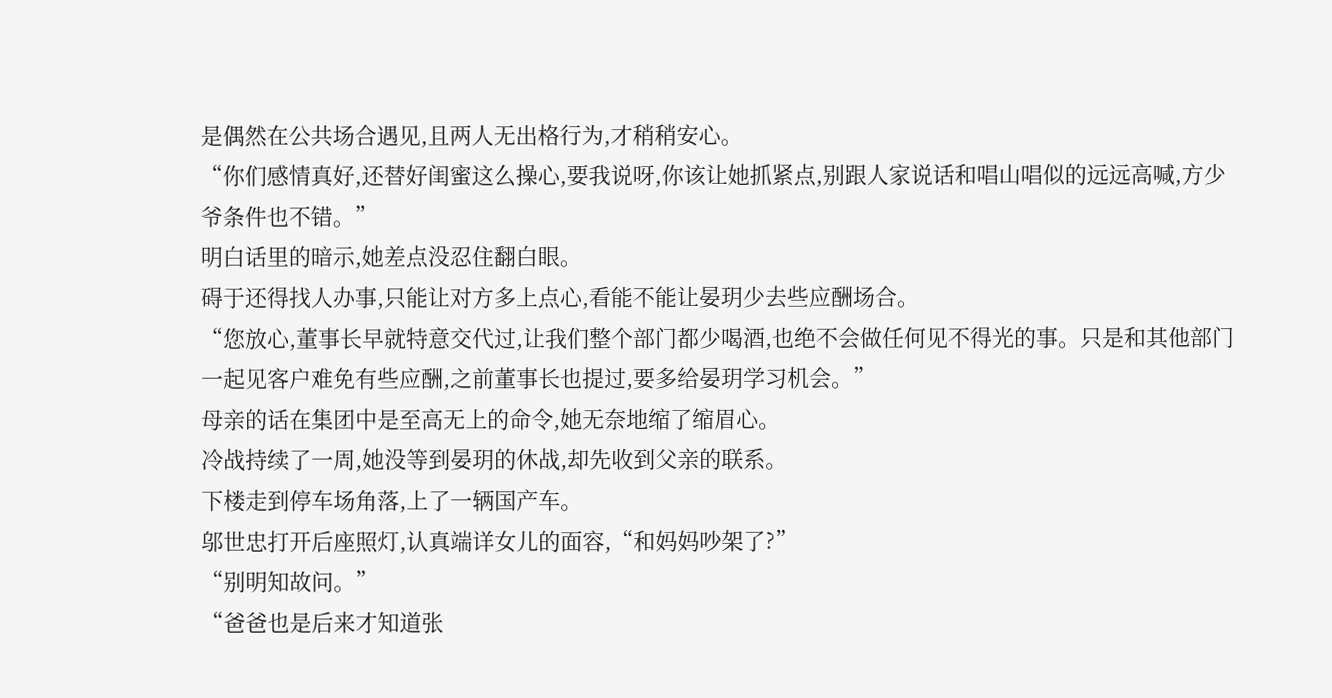是偶然在公共场合遇见,且两人无出格行为,才稍稍安心。
“你们感情真好,还替好闺蜜这么操心,要我说呀,你该让她抓紧点,别跟人家说话和唱山唱似的远远高喊,方少爷条件也不错。”
明白话里的暗示,她差点没忍住翻白眼。
碍于还得找人办事,只能让对方多上点心,看能不能让晏玥少去些应酬场合。
“您放心,董事长早就特意交代过,让我们整个部门都少喝酒,也绝不会做任何见不得光的事。只是和其他部门一起见客户难免有些应酬,之前董事长也提过,要多给晏玥学习机会。”
母亲的话在集团中是至高无上的命令,她无奈地缩了缩眉心。
冷战持续了一周,她没等到晏玥的休战,却先收到父亲的联系。
下楼走到停车场角落,上了一辆国产车。
邬世忠打开后座照灯,认真端详女儿的面容,“和妈妈吵架了?”
“别明知故问。”
“爸爸也是后来才知道张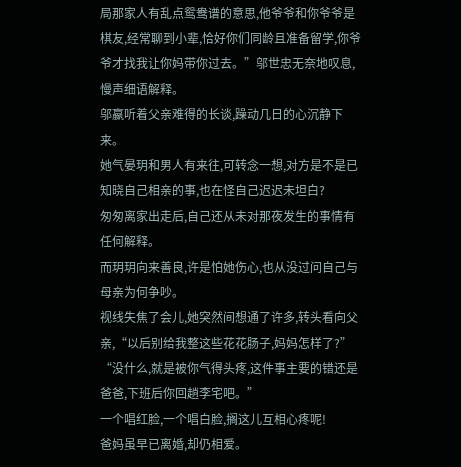局那家人有乱点鸳鸯谱的意思,他爷爷和你爷爷是棋友,经常聊到小辈,恰好你们同龄且准备留学,你爷爷才找我让你妈带你过去。”邬世忠无奈地叹息,慢声细语解释。
邬嬴听着父亲难得的长谈,躁动几日的心沉静下来。
她气晏玥和男人有来往,可转念一想,对方是不是已知晓自己相亲的事,也在怪自己迟迟未坦白?
匆匆离家出走后,自己还从未对那夜发生的事情有任何解释。
而玥玥向来善良,许是怕她伤心,也从没过问自己与母亲为何争吵。
视线失焦了会儿,她突然间想通了许多,转头看向父亲,“以后别给我整这些花花肠子,妈妈怎样了?”
“没什么,就是被你气得头疼,这件事主要的错还是爸爸,下班后你回趟李宅吧。”
一个唱红脸,一个唱白脸,搁这儿互相心疼呢!
爸妈虽早已离婚,却仍相爱。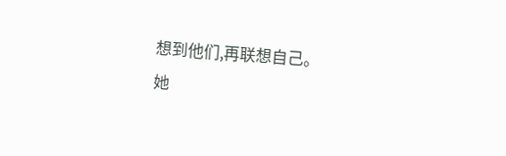想到他们,再联想自己。
她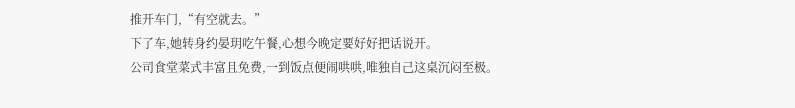推开车门,“有空就去。”
下了车,她转身约晏玥吃午餐,心想今晚定要好好把话说开。
公司食堂菜式丰富且免费,一到饭点便闹哄哄,唯独自己这桌沉闷至极。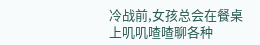冷战前,女孩总会在餐桌上叽叽喳喳聊各种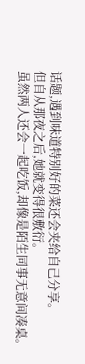话题,遇到味道特别好的菜还会夹给自己分享。
但自从那夜之后,她就变得很敷衍。
虽然两人还会一起吃饭,却像是陌生同事无意间凑桌。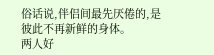俗话说,伴侣间最先厌倦的,是彼此不再新鲜的身体。
两人好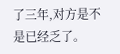了三年,对方是不是已经乏了。